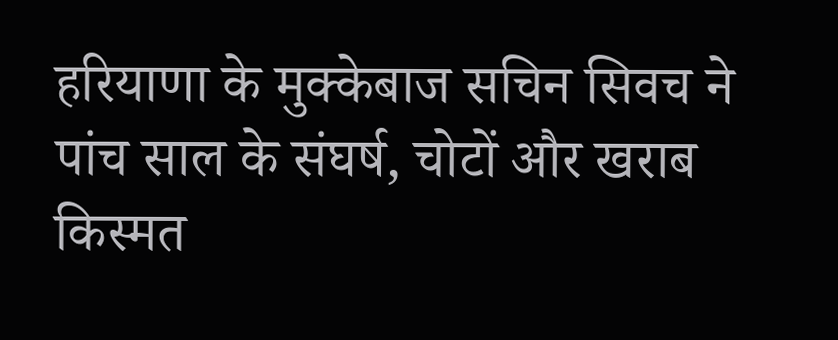हरियाणा के मुक्केबाज सचिन सिवच ने पांच साल के संघर्ष, चोटों और खराब किस्मत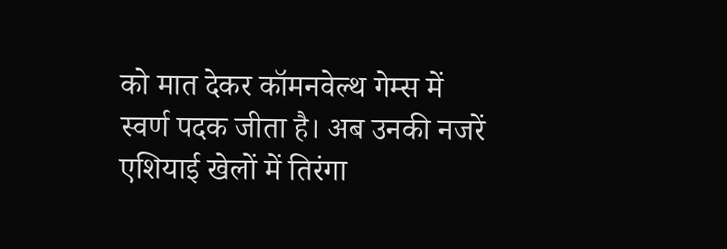को मात देकर कॉमनवेल्थ गेम्स में स्वर्ण पदक जीता है। अब उनकी नजरें एशियाई खेलों में तिरंगा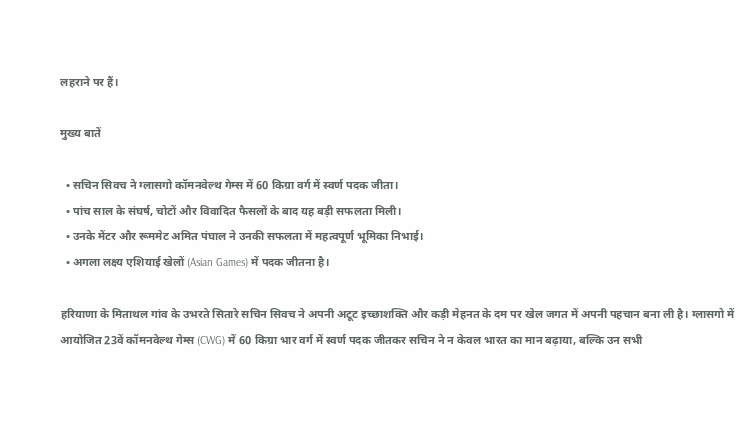लहराने पर हैं।

मुख्य बातें

  • सचिन सिवच ने ग्लासगो कॉमनवेल्थ गेम्स में 60 किग्रा वर्ग में स्वर्ण पदक जीता।
  • पांच साल के संघर्ष, चोटों और विवादित फैसलों के बाद यह बड़ी सफलता मिली।
  • उनके मेंटर और रूममेट अमित पंघाल ने उनकी सफलता में महत्वपूर्ण भूमिका निभाई।
  • अगला लक्ष्य एशियाई खेलों (Asian Games) में पदक जीतना है।

हरियाणा के मिताथल गांव के उभरते सितारे सचिन सिवच ने अपनी अटूट इच्छाशक्ति और कड़ी मेहनत के दम पर खेल जगत में अपनी पहचान बना ली है। ग्लासगो में आयोजित 23वें कॉमनवेल्थ गेम्स (CWG) में 60 किग्रा भार वर्ग में स्वर्ण पदक जीतकर सचिन ने न केवल भारत का मान बढ़ाया, बल्कि उन सभी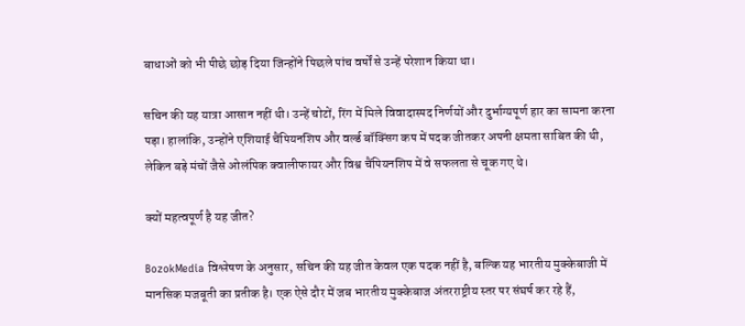बाधाओं को भी पीछे छोड़ दिया जिन्होंने पिछले पांच वर्षों से उन्हें परेशान किया था।

सचिन की यह यात्रा आसान नहीं थी। उन्हें चोटों, रिंग में मिले विवादास्पद निर्णयों और दुर्भाग्यपूर्ण हार का सामना करना पड़ा। हालांकि, उन्होंने एशियाई चैंपियनशिप और वर्ल्ड बॉक्सिंग कप में पदक जीतकर अपनी क्षमता साबित की थी, लेकिन बड़े मंचों जैसे ओलंपिक क्वालीफायर और विश्व चैंपियनशिप में वे सफलता से चूक गए थे।

क्यों महत्वपूर्ण है यह जीत?

BozokMedia विश्लेषण के अनुसार, सचिन की यह जीत केवल एक पदक नहीं है, बल्कि यह भारतीय मुक्केबाजी में मानसिक मजबूती का प्रतीक है। एक ऐसे दौर में जब भारतीय मुक्केबाज अंतरराष्ट्रीय स्तर पर संघर्ष कर रहे हैं,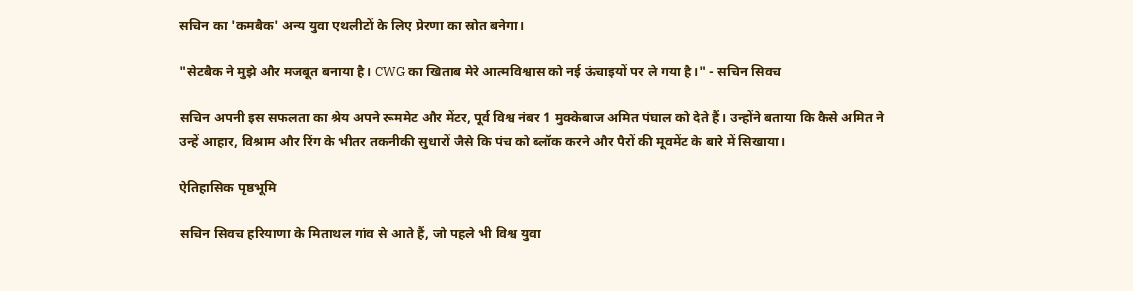सचिन का 'कमबैक' अन्य युवा एथलीटों के लिए प्रेरणा का स्रोत बनेगा।

"सेटबैक ने मुझे और मजबूत बनाया है। CWG का खिताब मेरे आत्मविश्वास को नई ऊंचाइयों पर ले गया है।" - सचिन सिवच

सचिन अपनी इस सफलता का श्रेय अपने रूममेट और मेंटर, पूर्व विश्व नंबर 1 मुक्केबाज अमित पंघाल को देते हैं। उन्होंने बताया कि कैसे अमित ने उन्हें आहार, विश्राम और रिंग के भीतर तकनीकी सुधारों जैसे कि पंच को ब्लॉक करने और पैरों की मूवमेंट के बारे में सिखाया।

ऐतिहासिक पृष्ठभूमि

सचिन सिवच हरियाणा के मिताथल गांव से आते हैं, जो पहले भी विश्व युवा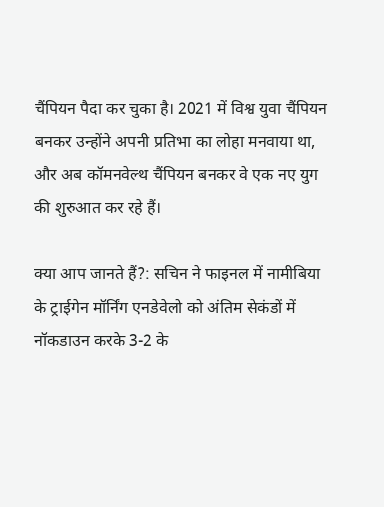चैंपियन पैदा कर चुका है। 2021 में विश्व युवा चैंपियन बनकर उन्होंने अपनी प्रतिभा का लोहा मनवाया था, और अब कॉमनवेल्थ चैंपियन बनकर वे एक नए युग की शुरुआत कर रहे हैं।

क्या आप जानते हैं?: सचिन ने फाइनल में नामीबिया के ट्राईगेन मॉर्निंग एनडेवेलो को अंतिम सेकंडों में नॉकडाउन करके 3-2 के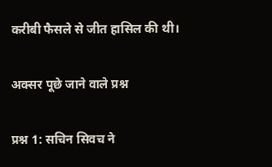करीबी फैसले से जीत हासिल की थी।

अक्सर पूछे जाने वाले प्रश्न

प्रश्न 1: सचिन सिवच ने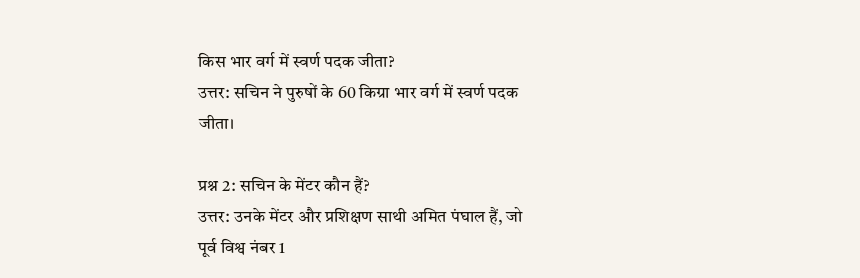किस भार वर्ग में स्वर्ण पदक जीता?
उत्तर: सचिन ने पुरुषों के 60 किग्रा भार वर्ग में स्वर्ण पदक जीता।

प्रश्न 2: सचिन के मेंटर कौन हैं?
उत्तर: उनके मेंटर और प्रशिक्षण साथी अमित पंघाल हैं, जो पूर्व विश्व नंबर 1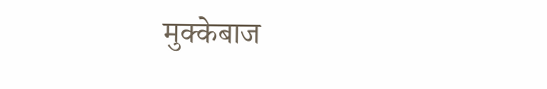मुक्केबाज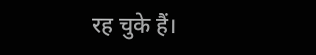रह चुके हैं।